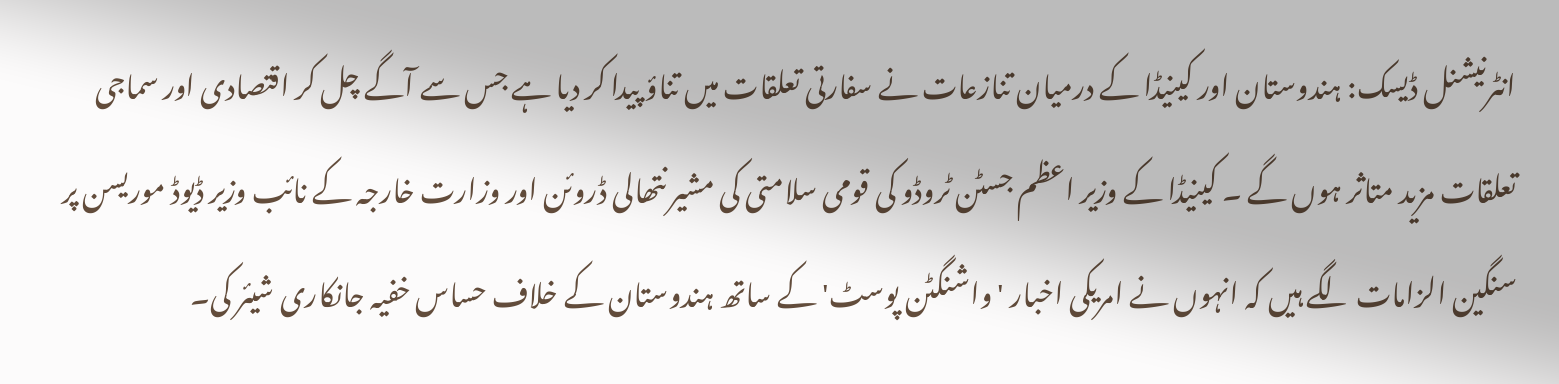انٹرنیشنل ڈیسک: ہندوستان اور کینیڈا کے درمیان تنازعات نے سفارتی تعلقات میں تناؤ پیدا کر دیا ہے جس سے آگے چل کر اقتصادی اور سماجی تعلقات مزید متاثر ہوں گے ۔ کینیڈا کے وزیر اعظم جسٹن ٹروڈو کی قومی سلامتی کی مشیر نتھالی ڈروئن اور وزارت خارجہ کے نائب وزیر ڈیوڈ موریسن پر سنگین الزامات لگے ہیں کہ انہوں نے امریکی اخبار 'واشنگٹن پوسٹ' کے ساتھ ہندوستان کے خلاف حساس خفیہ جانکاری شیئر کی۔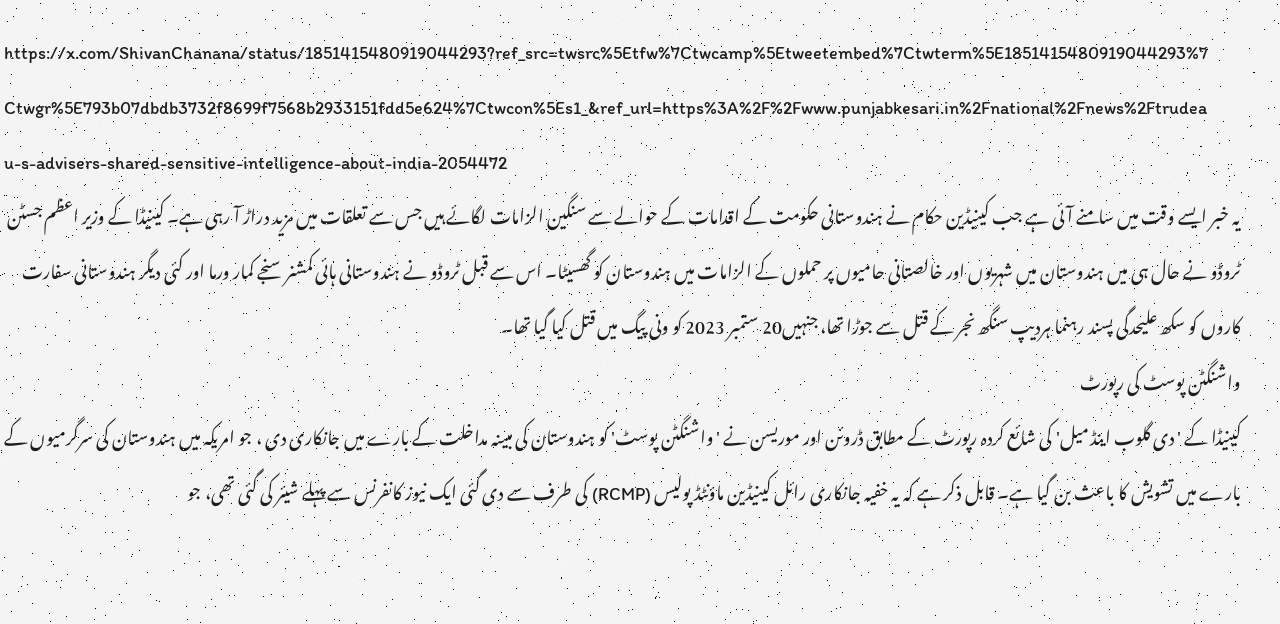https://x.com/ShivanChanana/status/1851415480919044293?ref_src=twsrc%5Etfw%7Ctwcamp%5Etweetembed%7Ctwterm%5E1851415480919044293%7Ctwgr%5E793b07dbdb3732f8699f7568b2933151fdd5e624%7Ctwcon%5Es1_&ref_url=https%3A%2F%2Fwww.punjabkesari.in%2Fnational%2Fnews%2Ftrudeau-s-advisers-shared-sensitive-intelligence-about-india-2054472
یہ خبر ایسے وقت میں سامنے آئی ہے جب کینیڈین حکام نے ہندوستانی حکومت کے اقدامات کے حوالے سے سنگین الزامات لگائے ہیں جس سے تعلقات میں مزید دراڑ آ رہی ہے۔ کینیڈا کے وزیر اعظم جسٹن ٹروڈو نے حال ہی میں ہندوستان میں شہریوں اور خالصتانی حامیوں پر حملوں کے الزامات میں ہندوستان کو گھسیٹا۔ اس سے قبل ٹروڈو نے ہندوستانی ہائی کمشنر سنجے کمار ورما اور کئی دیگر ہندوستانی سفارت کاروں کو سکھ علیحدگی پسند رہنما ہردیپ سنگھ نجر کے قتل سے جوڑا تھا، جنہیں20 ستمبر 2023 کو ونی پیگ میں قتل کیا گیا تھا۔
واشنگٹن پوسٹ کی رپورٹ
کینیڈا کے 'دی گلوب اینڈ میل' کی شائع کردہ رپورٹ کے مطابق ڈروئن اور موریسن نے 'واشنگٹن پوسٹ' کو ہندوستان کی مبینہ مداخلت کے بارے میں جانکاری دی ، جو امریکہ میں ہندوستان کی سرگرمیوں کے بارے میں تشویش کا باعث بن گیا ہے۔ قابل ذکر ہے کہ یہ خفیہ جانکاری رائل کینیڈین ماؤنٹڈ پولیس (RCMP) کی طرف سے دی گئی ایک نیوز کانفرنس سے پہلے شیئر کی گئی تھی، جو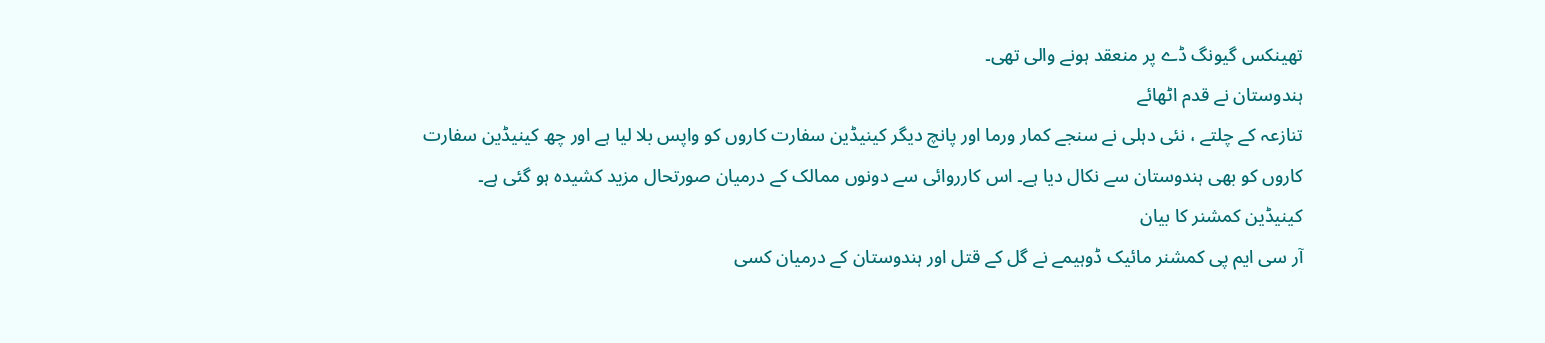تھینکس گیونگ ڈے پر منعقد ہونے والی تھی۔
ہندوستان نے قدم اٹھائے
تنازعہ کے چلتے ، نئی دہلی نے سنجے کمار ورما اور پانچ دیگر کینیڈین سفارت کاروں کو واپس بلا لیا ہے اور چھ کینیڈین سفارت کاروں کو بھی ہندوستان سے نکال دیا ہے۔ اس کارروائی سے دونوں ممالک کے درمیان صورتحال مزید کشیدہ ہو گئی ہے۔
کینیڈین کمشنر کا بیان
آر سی ایم پی کمشنر مائیک ڈوہیمے نے گل کے قتل اور ہندوستان کے درمیان کسی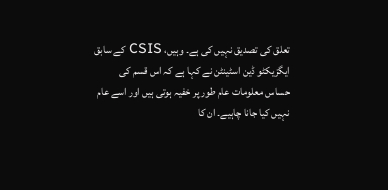تعلق کی تصدیق نہیں کی ہے۔ وہیں، CSIS کے سابق ایگزیکٹو ڈین اسٹینٹن نے کہا ہے کہ اس قسم کی حساس معلومات عام طور پر خفیہ ہوتی ہیں اور اسے عام نہیں کیا جانا چاہیے۔ ان کا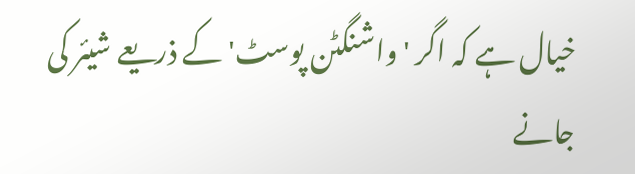خیال ہے کہ اگر 'واشنگٹن پوسٹ' کے ذریعے شیئر کی جانے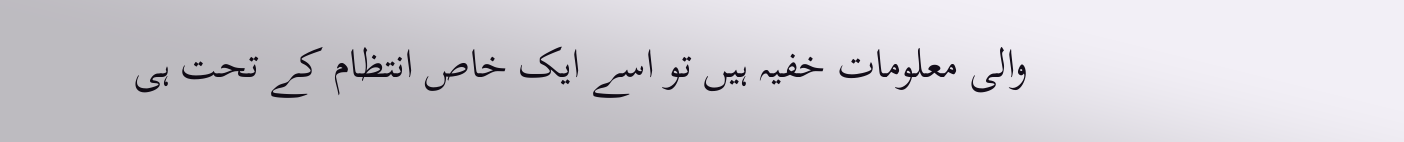والی معلومات خفیہ ہیں تو اسے ایک خاص انتظام کے تحت ہی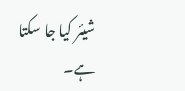شیئر کیا جا سکتا ہے۔